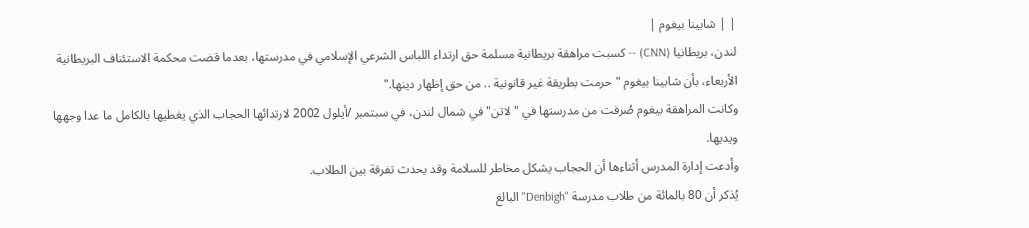| | شابينا بيغوم |
لندن، بريطانيا (CNN) -- كسبت مراهقة بريطانية مسلمة حق ارتداء اللباس الشرعي الإسلامي في مدرستها، بعدما قضت محكمة الاستئناف البريطانية الأربعاء، بأن شابينا بيغوم "حرمت بطريقة غير قانونية .. من حق إظهار دينها."
وكانت المراهقة بيغوم صُرفت من مدرستها في "لاتن" في شمال لندن، في سبتمبر /أيلول 2002 لارتدائها الحجاب الذي يغطيها بالكامل ما عدا وجهها ويديها.
وأدعت إدارة المدرس أثناءها أن الحجاب يشكل مخاطر للسلامة وقد يحدث تفرقة بين الطلاب.
يُذكر أن 80 بالمائة من طلاب مدرسة "Denbigh" البالغ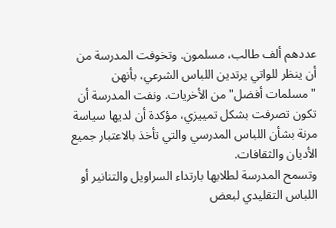عددهم ألف طالب، مسلمون. وتخوفت المدرسة من أن ينظر للواتي يرتدين اللباس الشرعي، بأنهن "مسلمات أفضل" من الأخريات. ونفت المدرسة أن تكون تصرفت بشكل تمييزي، مؤكدة أن لديها سياسة مرنة بشأن اللباس المدرسي والتي تأخذ بالاعتبار جميع الأديان والثقافات.
وتسمح المدرسة لطلابها بارتداء السراويل والتنانير أو اللباس التقليدي لبعض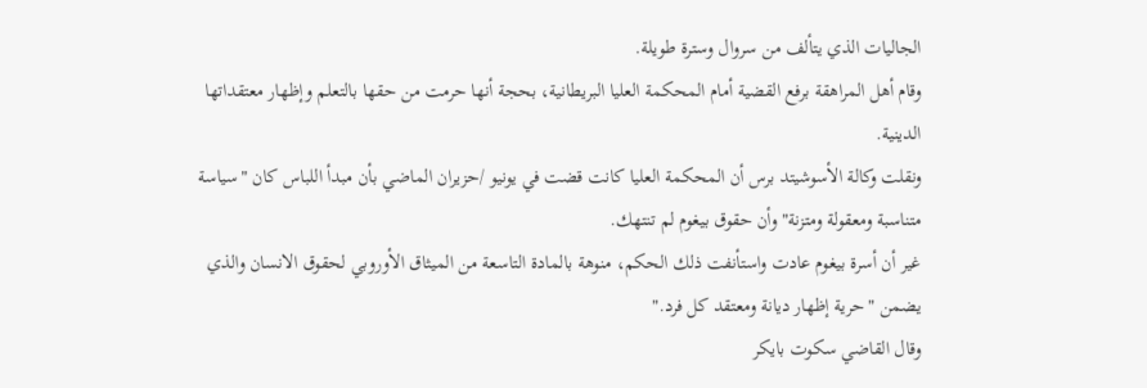الجاليات الذي يتألف من سروال وسترة طويلة.
وقام أهل المراهقة برفع القضية أمام المحكمة العليا البريطانية، بحجة أنها حرمت من حقها بالتعلم وإظهار معتقداتها الدينية.
ونقلت وكالة الأسوشيتد برس أن المحكمة العليا كانت قضت في يونيو /حزيران الماضي بأن مبدأ اللباس كان "سياسة متناسبة ومعقولة ومتزنة" وأن حقوق بيغوم لم تنتهك.
غير أن أسرة بيغوم عادت واستأنفت ذلك الحكم، منوهة بالمادة التاسعة من الميثاق الأوروبي لحقوق الانسان والذي يضمن "حرية إظهار ديانة ومعتقد كل فرد."
وقال القاضي سكوت بايكر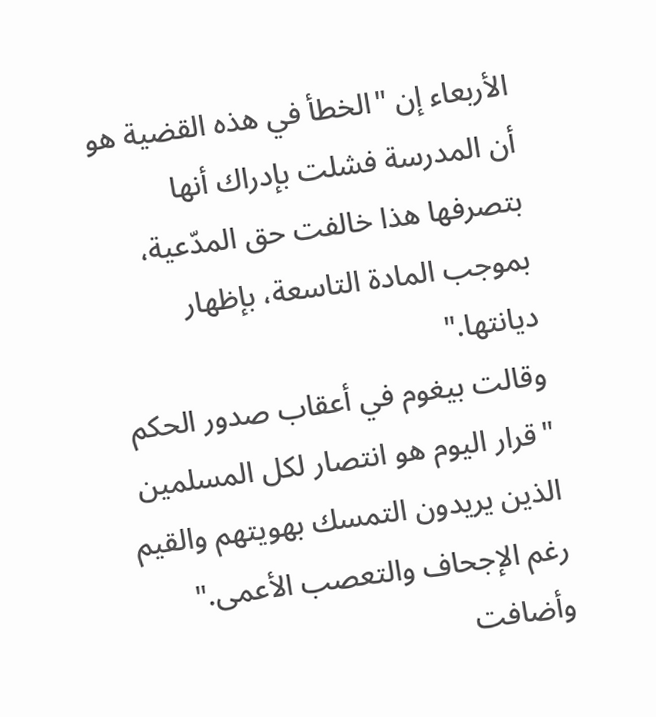الأربعاء إن "الخطأ في هذه القضية هو أن المدرسة فشلت بإدراك أنها بتصرفها هذا خالفت حق المدّعية، بموجب المادة التاسعة، بإظهار ديانتها."
وقالت بيغوم في أعقاب صدور الحكم "قرار اليوم هو انتصار لكل المسلمين الذين يريدون التمسك بهويتهم والقيم رغم الإجحاف والتعصب الأعمى."
وأضافت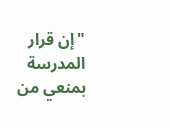"إن قرار المدرسة بمنعي من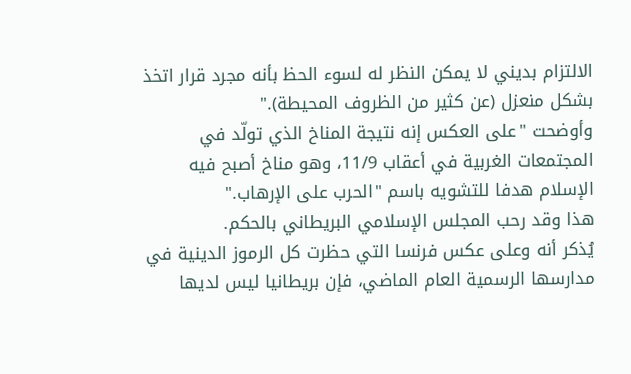الالتزام بديني لا يمكن النظر له لسوء الحظ بأنه مجرد قرار اتخذ بشكل منعزل (عن كثير من الظروف المحيطة)."
وأوضحت "على العكس إنه نتيجة المناخ الذي تولّد في المجتمعات الغربية في أعقاب 11/9، وهو مناخ أصبح فيه الإسلام هدفا للتشويه باسم "الحرب على الإرهاب."
هذا وقد رحب المجلس الإسلامي البريطاني بالحكم.
يُذكر أنه وعلى عكس فرنسا التي حظرت كل الرموز الدينية في مدارسها الرسمية العام الماضي، فإن بريطانيا ليس لديها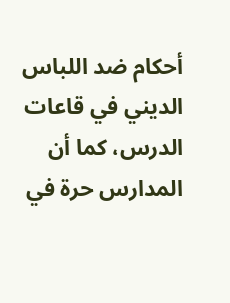أحكام ضد اللباس الديني في قاعات الدرس، كما أن المدارس حرة في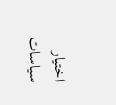اختيار سياسات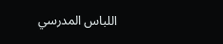اللباس المدرسي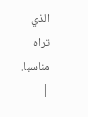الذي تراه مناسبا.
|